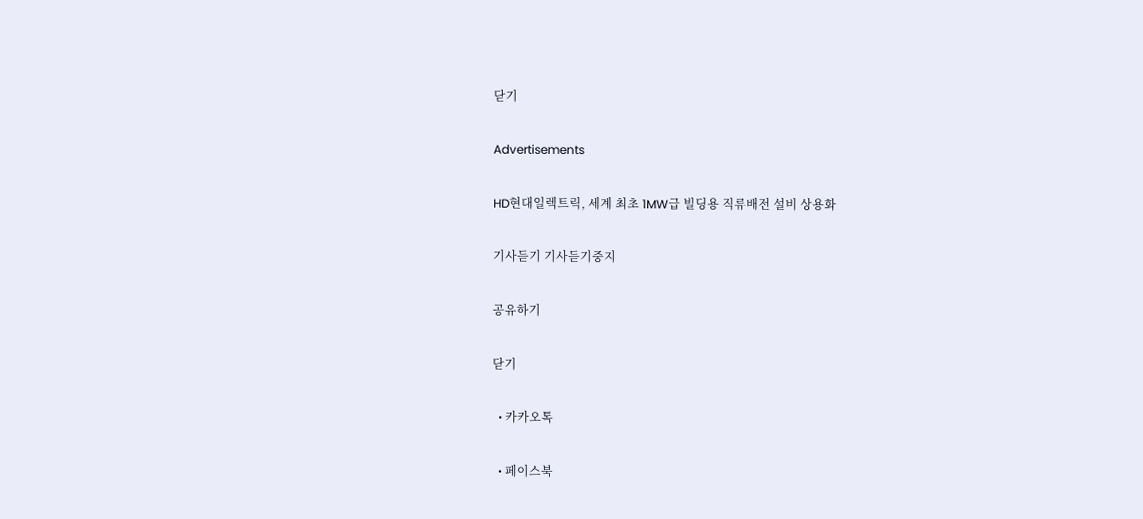닫기

Advertisements

HD현대일렉트릭, 세계 최초 1MW급 빌딩용 직류배전 설비 상용화

기사듣기 기사듣기중지

공유하기

닫기

  • 카카오톡

  • 페이스북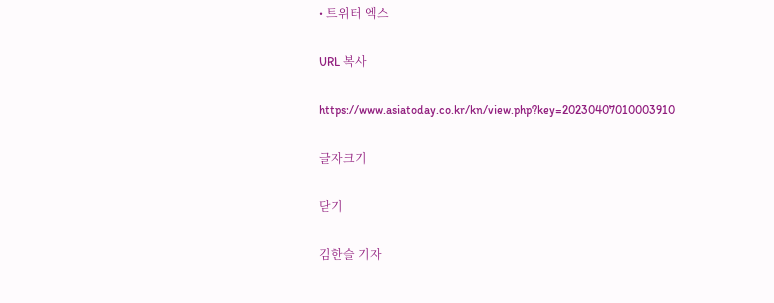• 트위터 엑스

URL 복사

https://www.asiatoday.co.kr/kn/view.php?key=20230407010003910

글자크기

닫기

김한슬 기자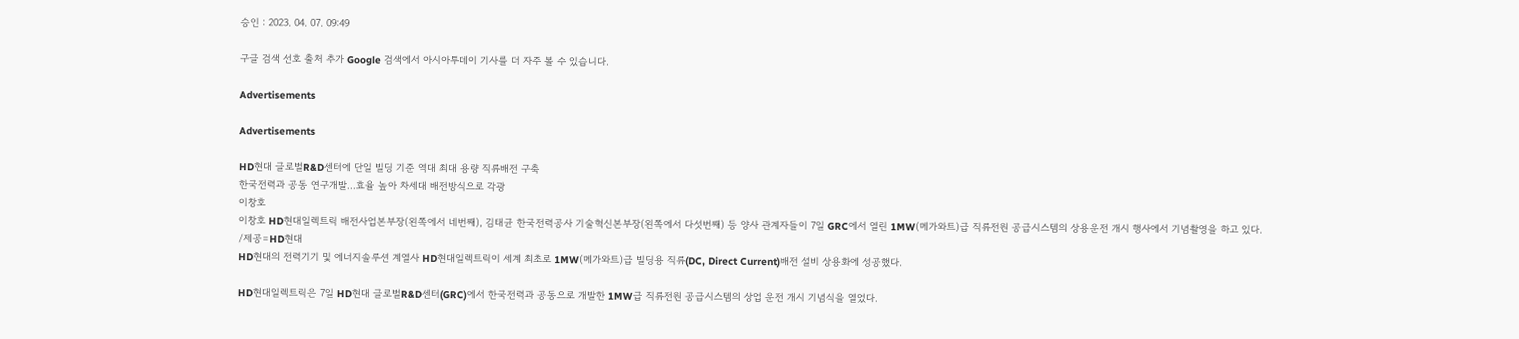승인 : 2023. 04. 07. 09:49

구글 검색 선호 출처 추가 Google 검색에서 아시아투데이 기사를 더 자주 볼 수 있습니다.

Advertisements

Advertisements

HD현대 글로벌R&D센터에 단일 빌딩 기준 역대 최대 용량 직류배전 구축
한국전력과 공동 연구개발…효율 높아 차세대 배전방식으로 각광
이창호
이창호 HD현대일렉트릭 배전사업본부장(왼쪽에서 네번째), 김태균 한국전력공사 기술혁신본부장(왼쪽에서 다섯번째) 등 양사 관계자들이 7일 GRC에서 열린 1MW(메가와트)급 직류전원 공급시스템의 상용운전 개시 행사에서 기념촬영을 하고 있다. /제공=HD현대
HD현대의 전력기기 및 에너지솔루션 계열사 HD현대일렉트릭이 세계 최초로 1MW(메가와트)급 빌딩용 직류(DC, Direct Current)배전 설비 상용화에 성공했다.

HD현대일렉트릭은 7일 HD현대 글로벌R&D센터(GRC)에서 한국전력과 공동으로 개발한 1MW급 직류전원 공급시스템의 상업 운전 개시 기념식을 열었다.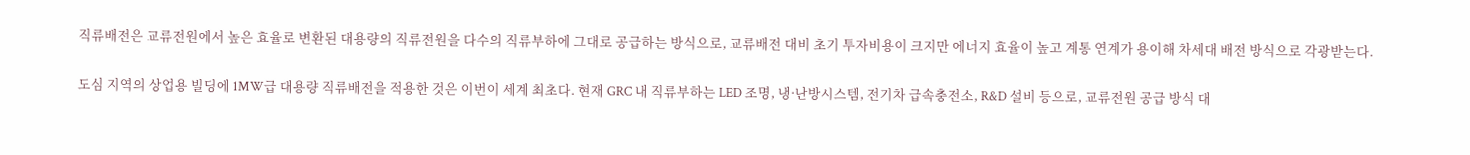직류배전은 교류전원에서 높은 효율로 변환된 대용량의 직류전원을 다수의 직류부하에 그대로 공급하는 방식으로, 교류배전 대비 초기 투자비용이 크지만 에너지 효율이 높고 계통 연계가 용이해 차세대 배전 방식으로 각광받는다.

도심 지역의 상업용 빌딩에 1MW급 대용량 직류배전을 적용한 것은 이번이 세계 최초다. 현재 GRC 내 직류부하는 LED 조명, 냉·난방시스템, 전기차 급속충전소, R&D 설비 등으로, 교류전원 공급 방식 대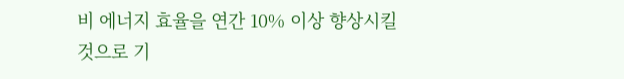비 에너지 효율을 연간 10% 이상 향상시킬 것으로 기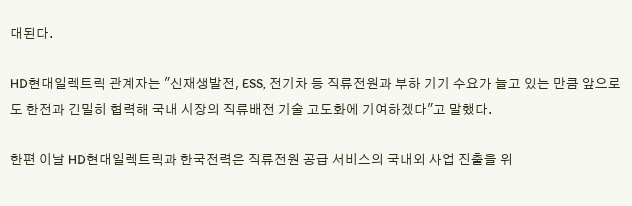대된다.

HD현대일렉트릭 관계자는 "신재생발전, ESS, 전기차 등 직류전원과 부하 기기 수요가 늘고 있는 만큼 앞으로도 한전과 긴밀히 협력해 국내 시장의 직류배전 기술 고도화에 기여하겠다"고 말했다.

한편 이날 HD현대일렉트릭과 한국전력은 직류전원 공급 서비스의 국내외 사업 진출을 위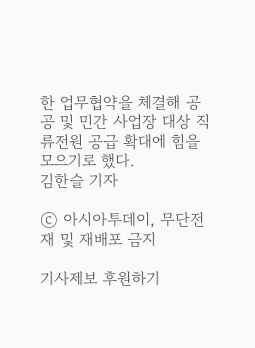한 업무협약을 체결해 공공 및 민간 사업장 대상 직류전원 공급 확대에 힘을 모으기로 했다.
김한슬 기자

ⓒ 아시아투데이, 무단전재 및 재배포 금지

기사제보 후원하기